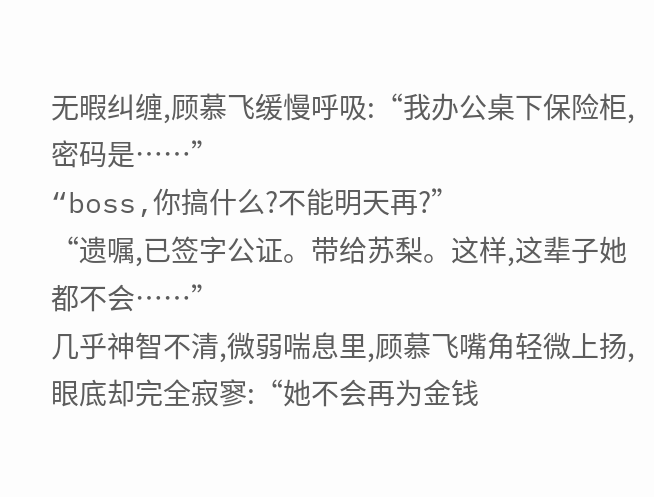无暇纠缠,顾慕飞缓慢呼吸:“我办公桌下保险柜,密码是……”
“boss,你搞什么?不能明天再?”
“遗嘱,已签字公证。带给苏梨。这样,这辈子她都不会……”
几乎神智不清,微弱喘息里,顾慕飞嘴角轻微上扬,眼底却完全寂寥:“她不会再为金钱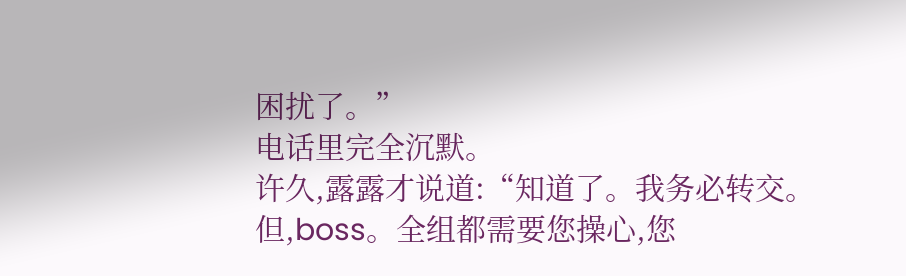困扰了。”
电话里完全沉默。
许久,露露才说道:“知道了。我务必转交。但,boss。全组都需要您操心,您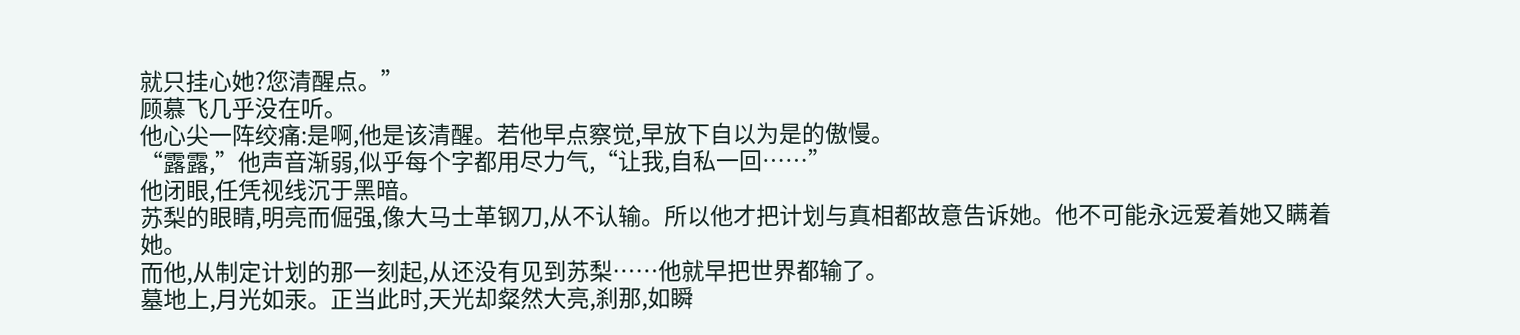就只挂心她?您清醒点。”
顾慕飞几乎没在听。
他心尖一阵绞痛:是啊,他是该清醒。若他早点察觉,早放下自以为是的傲慢。
“露露,”他声音渐弱,似乎每个字都用尽力气,“让我,自私一回……”
他闭眼,任凭视线沉于黑暗。
苏梨的眼睛,明亮而倔强,像大马士革钢刀,从不认输。所以他才把计划与真相都故意告诉她。他不可能永远爱着她又瞒着她。
而他,从制定计划的那一刻起,从还没有见到苏梨……他就早把世界都输了。
墓地上,月光如汞。正当此时,天光却粲然大亮,刹那,如瞬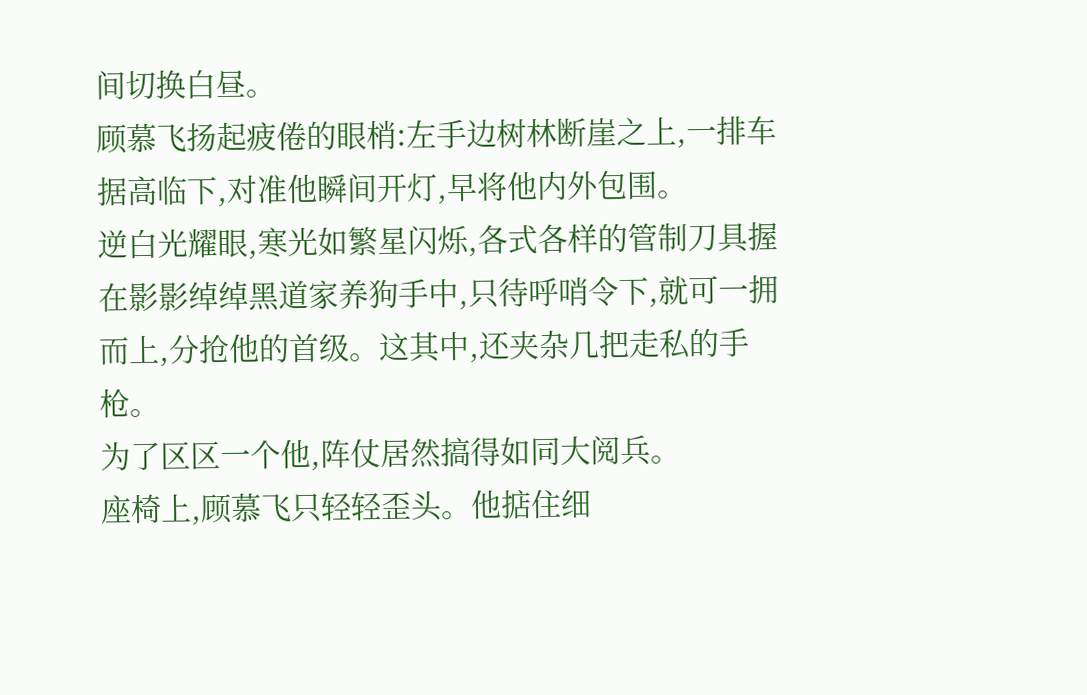间切换白昼。
顾慕飞扬起疲倦的眼梢:左手边树林断崖之上,一排车据高临下,对准他瞬间开灯,早将他内外包围。
逆白光耀眼,寒光如繁星闪烁,各式各样的管制刀具握在影影绰绰黑道家养狗手中,只待呼哨令下,就可一拥而上,分抢他的首级。这其中,还夹杂几把走私的手枪。
为了区区一个他,阵仗居然搞得如同大阅兵。
座椅上,顾慕飞只轻轻歪头。他掂住细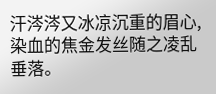汗涔涔又冰凉沉重的眉心,染血的焦金发丝随之凌乱垂落。